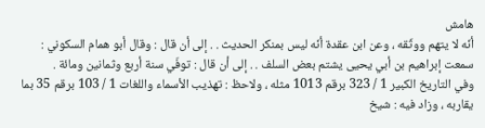هامش
أنّه لا يتهم ووثّقه ، وعن ابن عقدة أنّه ليس بمنكر الحديث . . إلى أن قال : وقال أبو همام السكوني : سمعت إبراهيم بن أبي يحيى يشتم بعض السلف . . إلى أن قال : توفّي سنة أربع وثمانين ومائة .
وفي التاريخ الكبير 1 / 323 برقم 1013 مثله ، ولاحظ : تهذيب الأسماء واللغات 1 / 103 برقم 35 بما يقاربه ، وزاد فيه : شيخ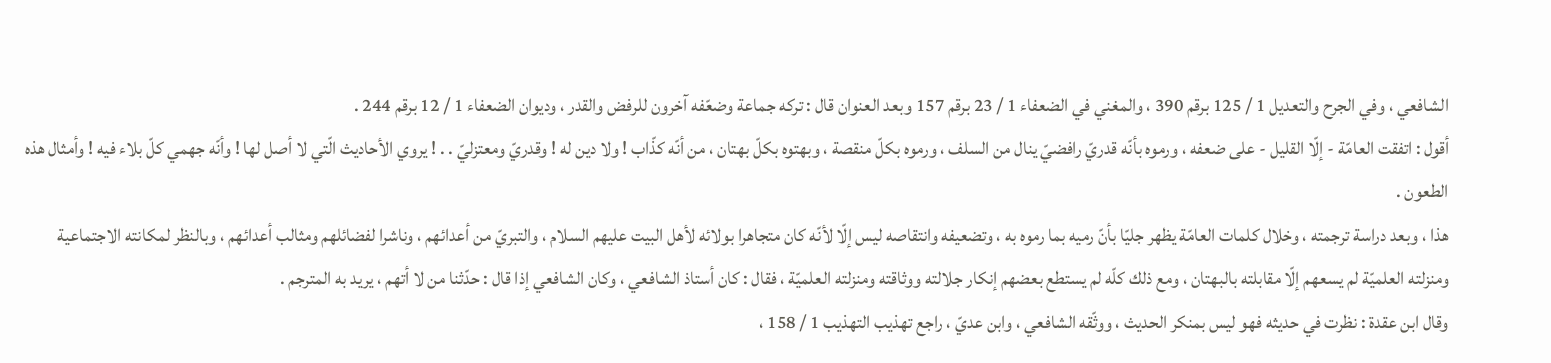الشافعي ، وفي الجرح والتعديل 1 / 125 برقم 390 ، والمغني في الضعفاء 1 / 23 برقم 157 وبعد العنوان قال : تركه جماعة وضعّفه آخرون للرفض والقدر ، وديوان الضعفاء 1 / 12 برقم 244 .
أقول : اتفقت العامّة - إلّا القليل - على ضعفه ، ورموه بأنّه قدريّ رافضيّ ينال من السلف ، ورموه بكلّ منقصة ، وبهتوه بكلّ بهتان ، من أنّه كذّاب ! ولا دين له ! وقدريّ ومعتزليّ . . ! يروي الأحاديث الّتي لا أصل لها ! وأنّه جهمي كلّ بلاء فيه ! وأمثال هذه الطعون .
هذا ، وبعد دراسة ترجمته ، وخلال كلمات العامّة يظهر جليّا بأنّ رميه بما رموه به ، وتضعيفه وانتقاصه ليس إلّا لأنّه كان متجاهرا بولائه لأهل البيت عليهم السلام ، والتبريّ من أعدائهم ، وناشرا لفضائلهم ومثالب أعدائهم ، وبالنظر لمكانته الاجتماعية ومنزلته العلميّة لم يسعهم إلّا مقابلته بالبهتان ، ومع ذلك كلّه لم يستطع بعضهم إنكار جلالته ووثاقته ومنزلته العلميّة ، فقال : كان أستاذ الشافعي ، وكان الشافعي إذا قال : حدّثنا من لا أتهم ، يريد به المترجم .
وقال ابن عقدة : نظرت في حديثه فهو ليس بمنكر الحديث ، ووثّقه الشافعي ، وابن عديّ ، راجع تهذيب التهذيب 1 / 158 ،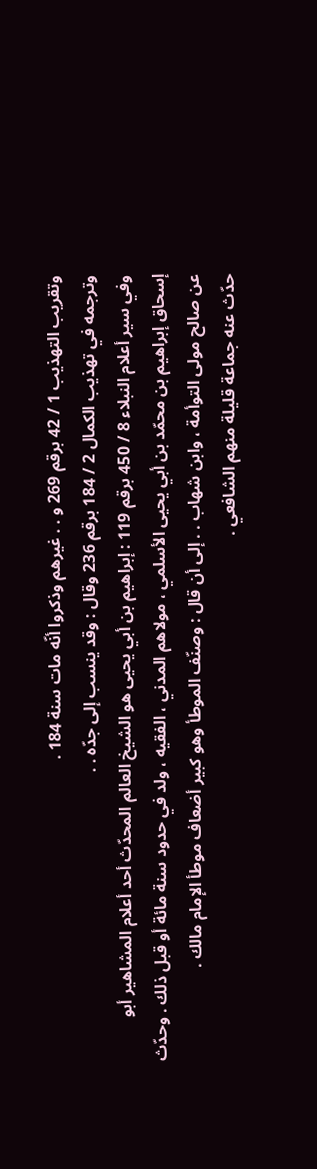وتقريب التهذيب 1 / 42 برقم 269 و . . غيرهم وذكروا أنّه مات سنة 184 .
وترجمه في تهذيب الكمال 2 / 184 برقم 236 وقال : وقد ينسب إلى جدّه . .
وفي سير أعلام النبلاء 8 / 450 برقم 119 : إبراهيم بن أبي يحيى هو الشيخ العالم المحدّث أحد أعلام المشاهير أبو إسحاق إبراهيم بن محمّد بن أبي يحيى الأسلمي ، مولاهم المدني ، الفقيه ، ولد في حدود سنة مائة أو قبل ذلك . وحدّث عن صالح مولى التوأمة ، وابن شهاب . . إلى أن قال : وصنّف الموطأ وهو كبير أضعاف موطأ الإمام مالك .
حدّث عنه جماعة قليلة منهم الشافعي .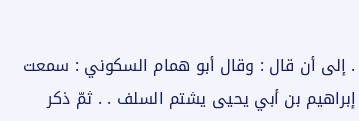. إلى أن قال : وقال أبو همام السكوني : سمعت إبراهيم بن أبي يحيى يشتم السلف . . ثمّ ذكر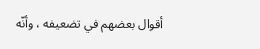أقوال بعضهم في تضعيفه ، وأنّه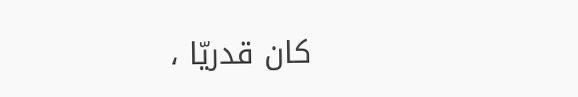كان قدريّا ،